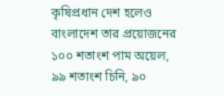কৃষিপ্রধান দেশ হলেও বাংলাদেশ তার প্রয়োজনের ১০০ শতাংশ পাম অয়েল, ৯৯ শতাংশ চিনি, ৯০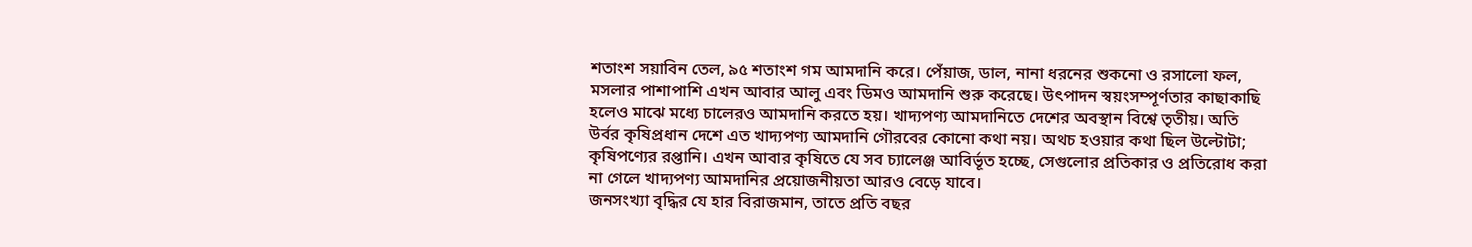শতাংশ সয়াবিন তেল, ৯৫ শতাংশ গম আমদানি করে। পেঁয়াজ, ডাল, নানা ধরনের শুকনো ও রসালো ফল, মসলার পাশাপাশি এখন আবার আলু এবং ডিমও আমদানি শুরু করেছে। উৎপাদন স্বয়ংসম্পূর্ণতার কাছাকাছি হলেও মাঝে মধ্যে চালেরও আমদানি করতে হয়। খাদ্যপণ্য আমদানিতে দেশের অবস্থান বিশ্বে তৃতীয়। অতি উর্বর কৃষিপ্রধান দেশে এত খাদ্যপণ্য আমদানি গৌরবের কোনো কথা নয়। অথচ হওয়ার কথা ছিল উল্টোটা; কৃষিপণ্যের রপ্তানি। এখন আবার কৃষিতে যে সব চ্যালেঞ্জ আবির্ভূত হচ্ছে, সেগুলোর প্রতিকার ও প্রতিরোধ করা না গেলে খাদ্যপণ্য আমদানির প্রয়োজনীয়তা আরও বেড়ে যাবে।
জনসংখ্যা বৃদ্ধির যে হার বিরাজমান, তাতে প্রতি বছর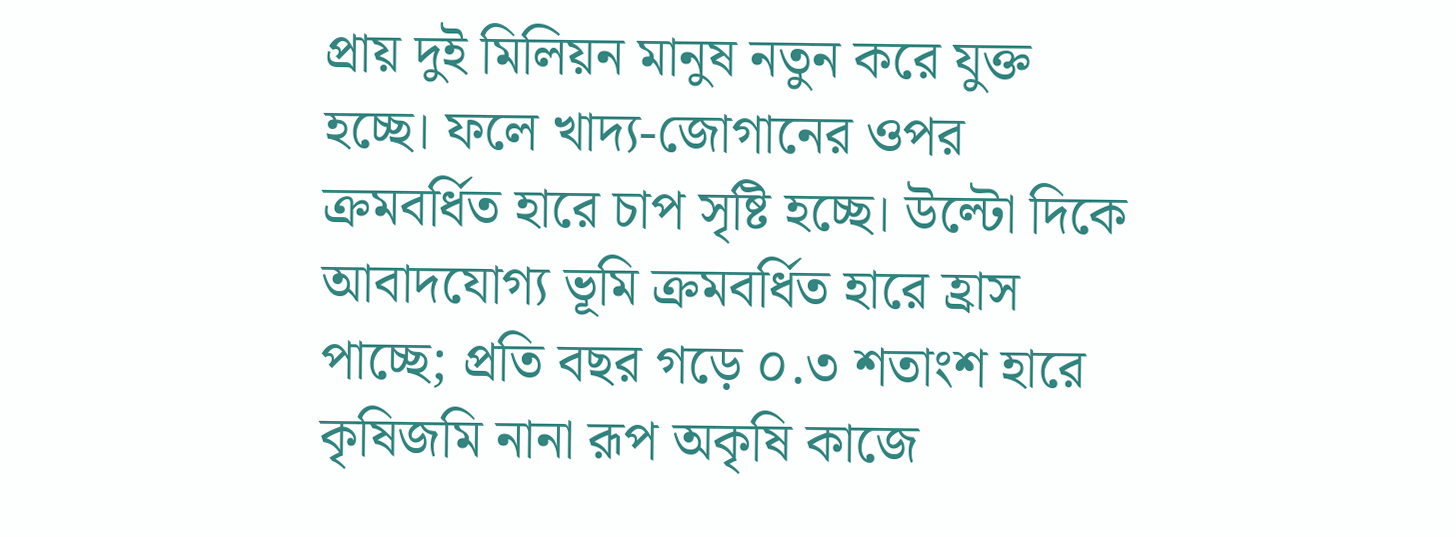প্রায় দুই মিলিয়ন মানুষ নতুন করে যুক্ত হচ্ছে। ফলে খাদ্য-জোগানের ওপর ক্রমবর্ধিত হারে চাপ সৃষ্টি হচ্ছে। উল্টো দিকে আবাদযোগ্য ভূমি ক্রমবর্ধিত হারে হ্রাস পাচ্ছে; প্রতি বছর গড়ে ০.৩ শতাংশ হারে কৃষিজমি নানা রূপ অকৃষি কাজে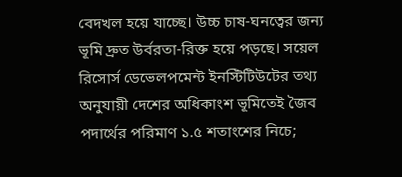বেদখল হয়ে যাচ্ছে। উচ্চ চাষ-ঘনত্বের জন্য ভূমি দ্রুত উর্বরতা-রিক্ত হয়ে পড়ছে। সয়েল রিসোর্স ডেভেলপমেন্ট ইনস্টিটিউটের তথ্য অনুযায়ী দেশের অধিকাংশ ভূমিতেই জৈব পদার্থের পরিমাণ ১.৫ শতাংশের নিচে;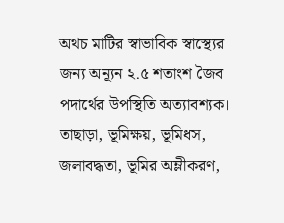অথচ মাটির স্বাভাবিক স্বাস্থ্যের জন্য অন্যূন ২.৫ শতাংশ জৈব পদার্থের উপস্থিতি অত্যাবশ্যক। তাছাড়া, ভূমিক্ষয়, ভূমিধস, জলাবদ্ধতা, ভূমির অম্লীকরণ,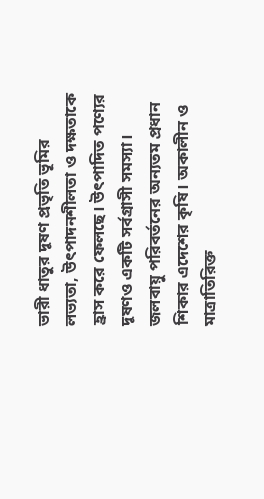ভারী ধাতুর দূষণ প্রভৃতি ভূমির লভ্যতা, উৎপাদনশীলতা ও দক্ষতাকে হ্রাস করে ফেলছে। উৎপাদিত পণ্যের দূষণও একটি সর্বগ্রাসী সমস্যা।
জলবায়ু পরিবর্তনের অন্যতম প্রধান শিকার এদেশের কৃষি। অকালীন ও মাত্রাতিরিক্ত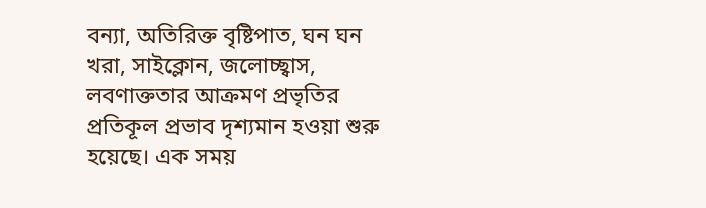বন্যা, অতিরিক্ত বৃষ্টিপাত, ঘন ঘন খরা, সাইক্লোন, জলোচ্ছ্বাস, লবণাক্ততার আক্রমণ প্রভৃতির প্রতিকূল প্রভাব দৃশ্যমান হওয়া শুরু হয়েছে। এক সময়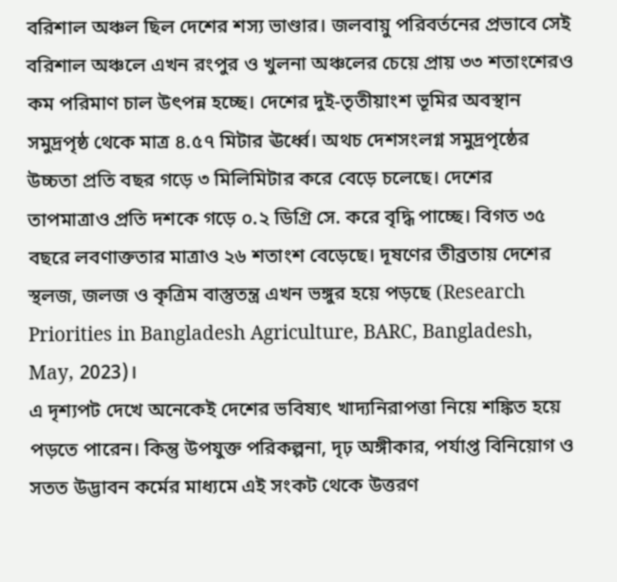বরিশাল অঞ্চল ছিল দেশের শস্য ভাণ্ডার। জলবায়ু পরিবর্তনের প্রভাবে সেই বরিশাল অঞ্চলে এখন রংপুর ও খুলনা অঞ্চলের চেয়ে প্রায় ৩৩ শতাংশেরও কম পরিমাণ চাল উৎপন্ন হচ্ছে। দেশের দুই-তৃতীয়াংশ ভূমির অবস্থান সমুদ্রপৃষ্ঠ থেকে মাত্র ৪.৫৭ মিটার ঊর্ধ্বে। অথচ দেশসংলগ্ন সমুদ্রপৃষ্ঠের উচ্চতা প্রতি বছর গড়ে ৩ মিলিমিটার করে বেড়ে চলেছে। দেশের তাপমাত্রাও প্রতি দশকে গড়ে ০.২ ডিগ্রি সে. করে বৃদ্ধি পাচ্ছে। বিগত ৩৫ বছরে লবণাক্ততার মাত্রাও ২৬ শতাংশ বেড়েছে। দূষণের তীব্রতায় দেশের স্থলজ, জলজ ও কৃত্রিম বাস্তুতন্ত্র এখন ভঙ্গুর হয়ে পড়ছে (Research Priorities in Bangladesh Agriculture, BARC, Bangladesh, May, 2023)।
এ দৃশ্যপট দেখে অনেকেই দেশের ভবিষ্যৎ খাদ্যনিরাপত্তা নিয়ে শঙ্কিত হয়ে পড়তে পারেন। কিন্তু উপযুক্ত পরিকল্পনা, দৃঢ় অঙ্গীকার, পর্যাপ্ত বিনিয়োগ ও সতত উদ্ভাবন কর্মের মাধ্যমে এই সংকট থেকে উত্তরণ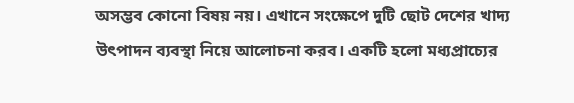অসম্ভব কোনো বিষয় নয়। এখানে সংক্ষেপে দুটি ছোট দেশের খাদ্য উৎপাদন ব্যবস্থা নিয়ে আলোচনা করব। একটি হলো মধ্যপ্রাচ্যের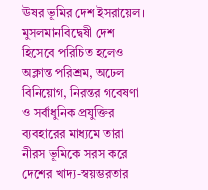ঊষর ভূমির দেশ ইসরায়েল। মুসলমানবিদ্বেষী দেশ হিসেবে পরিচিত হলেও অক্লান্ত পরিশ্রম, অঢেল বিনিয়োগ, নিরন্তর গবেষণা ও সর্বাধুনিক প্রযুক্তির ব্যবহারের মাধ্যমে তারা নীরস ভূমিকে সরস করে দেশের খাদ্য-স্বয়ম্ভরতার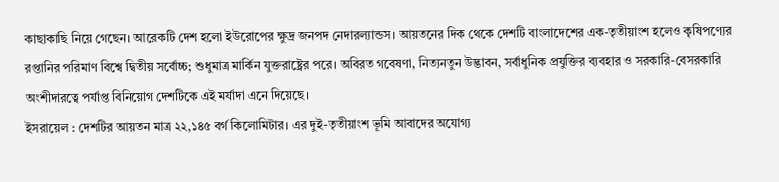কাছাকাছি নিয়ে গেছেন। আরেকটি দেশ হলো ইউরোপের ক্ষুদ্র জনপদ নেদারল্যান্ডস। আয়তনের দিক থেকে দেশটি বাংলাদেশের এক-তৃতীয়াংশ হলেও কৃষিপণ্যের রপ্তানির পরিমাণ বিশ্বে দ্বিতীয় সর্বোচ্চ; শুধুমাত্র মার্কিন যুক্তরাষ্ট্রের পরে। অবিরত গবেষণা, নিত্যনতুন উদ্ভাবন, সর্বাধুনিক প্রযুক্তির ব্যবহার ও সরকারি-বেসরকারি অংশীদারত্বে পর্যাপ্ত বিনিয়োগ দেশটিকে এই মর্যাদা এনে দিয়েছে।
ইসরায়েল : দেশটির আয়তন মাত্র ২২,১৪৫ বর্গ কিলোমিটার। এর দুই-তৃতীয়াংশ ভূমি আবাদের অযোগ্য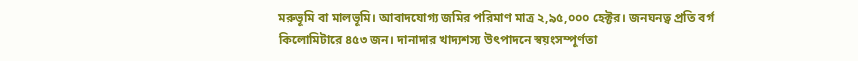মরুভূমি বা মালভূমি। আবাদযোগ্য জমির পরিমাণ মাত্র ২,৯৫,০০০ হেক্টর। জনঘনত্ব প্রতি বর্গ কিলোমিটারে ৪৫৩ জন। দানাদার খাদ্যশস্য উৎপাদনে স্বয়ংসম্পূর্ণতা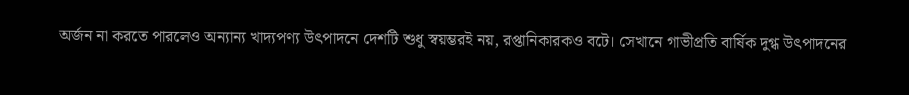অর্জন না করতে পারলেও অন্যান্য খাদ্যপণ্য উৎপাদনে দেশটি শুধু স্বয়ম্ভরই নয়, রপ্তানিকারকও বটে। সেখানে গাভীপ্রতি বার্ষিক দুগ্ধ উৎপাদনের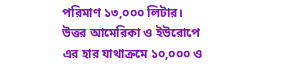পরিমাণ ১৩,০০০ লিটার। উত্তর আমেরিকা ও ইউরোপে এর হার যাথাক্রমে ১০,০০০ ও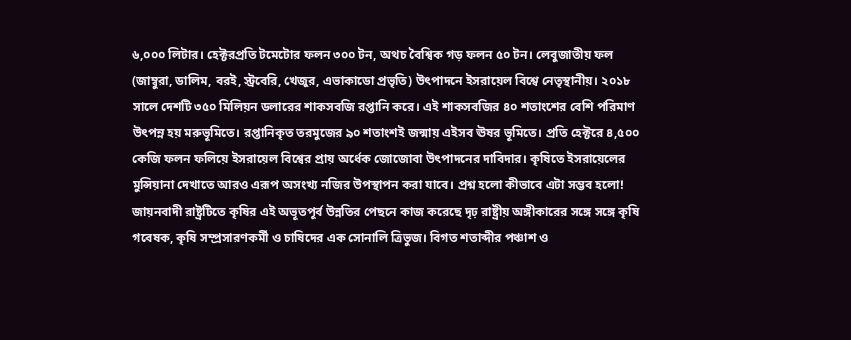৬,০০০ লিটার। হেক্টরপ্রতি টমেটোর ফলন ৩০০ টন, অথচ বৈশ্বিক গড় ফলন ৫০ টন। লেবুজাতীয় ফল (জাম্বুরা, ডালিম, বরই, স্ট্রবেরি, খেজুর, এভাকাডো প্রভৃতি) উৎপাদনে ইসরায়েল বিশ্বে নেতৃস্থানীয়। ২০১৮ সালে দেশটি ৩৫০ মিলিয়ন ডলারের শাকসবজি রপ্তানি করে। এই শাকসবজির ৪০ শতাংশের বেশি পরিমাণ উৎপন্ন হয় মরুভূমিতে। রপ্তানিকৃত তরমুজের ৯০ শতাংশই জন্মায় এইসব ঊষর ভূমিতে। প্রতি হেক্টরে ৪,৫০০ কেজি ফলন ফলিয়ে ইসরায়েল বিশ্বের প্রায় অর্ধেক জোজোবা উৎপাদনের দাবিদার। কৃষিতে ইসরায়েলের মুন্সিয়ানা দেখাতে আরও এরূপ অসংখ্য নজির উপস্থাপন করা যাবে। প্রশ্ন হলো কীভাবে এটা সম্ভব হলো!
জায়নবাদী রাষ্ট্রটিতে কৃষির এই অভূতপূর্ব উন্নতির পেছনে কাজ করেছে দৃঢ় রাষ্ট্রীয় অঙ্গীকারের সঙ্গে সঙ্গে কৃষি গবেষক, কৃষি সম্প্রসারণকর্মী ও চাষিদের এক সোনালি ত্রিভুজ। বিগত শতাব্দীর পঞ্চাশ ও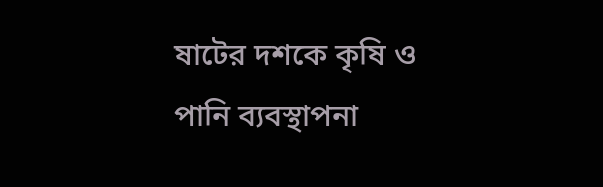ষাটের দশকে কৃষি ও পানি ব্যবস্থাপনা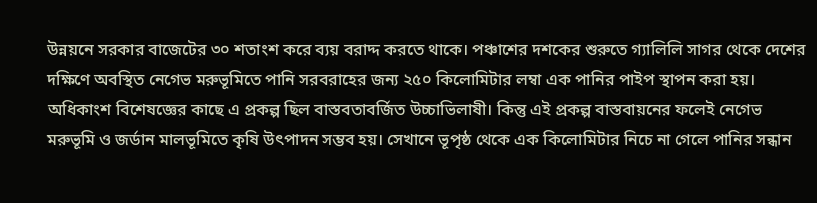উন্নয়নে সরকার বাজেটের ৩০ শতাংশ করে ব্যয় বরাদ্দ করতে থাকে। পঞ্চাশের দশকের শুরুতে গ্যালিলি সাগর থেকে দেশের দক্ষিণে অবস্থিত নেগেভ মরুভূমিতে পানি সরবরাহের জন্য ২৫০ কিলোমিটার লম্বা এক পানির পাইপ স্থাপন করা হয়। অধিকাংশ বিশেষজ্ঞের কাছে এ প্রকল্প ছিল বাস্তবতাবর্জিত উচ্চাভিলাষী। কিন্তু এই প্রকল্প বাস্তবায়নের ফলেই নেগেভ মরুভূমি ও জর্ডান মালভূমিতে কৃষি উৎপাদন সম্ভব হয়। সেখানে ভূপৃষ্ঠ থেকে এক কিলোমিটার নিচে না গেলে পানির সন্ধান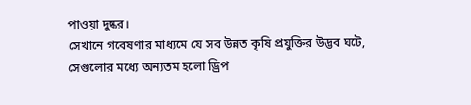পাওয়া দুষ্কর।
সেখানে গবেষণার মাধ্যমে যে সব উন্নত কৃষি প্রযুক্তির উদ্ভব ঘটে, সেগুলোর মধ্যে অন্যতম হলো ড্রিপ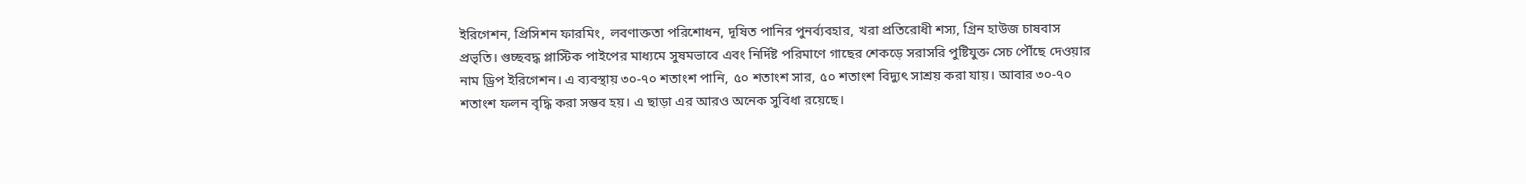ইরিগেশন, প্রিসিশন ফারমিং, লবণাক্ততা পরিশোধন, দূষিত পানির পুনর্ব্যবহার, খরা প্রতিরোধী শস্য, গ্রিন হাউজ চাষবাস প্রভৃতি। গুচ্ছবদ্ধ প্লাস্টিক পাইপের মাধ্যমে সুষমভাবে এবং নির্দিষ্ট পরিমাণে গাছের শেকড়ে সরাসরি পুষ্টিযুক্ত সেচ পৌঁছে দেওয়ার নাম ড্রিপ ইরিগেশন। এ ব্যবস্থায় ৩০-৭০ শতাংশ পানি, ৫০ শতাংশ সার, ৫০ শতাংশ বিদ্যুৎ সাশ্রয় করা যায়। আবার ৩০-৭০ শতাংশ ফলন বৃদ্ধি করা সম্ভব হয়। এ ছাড়া এর আরও অনেক সুবিধা রয়েছে।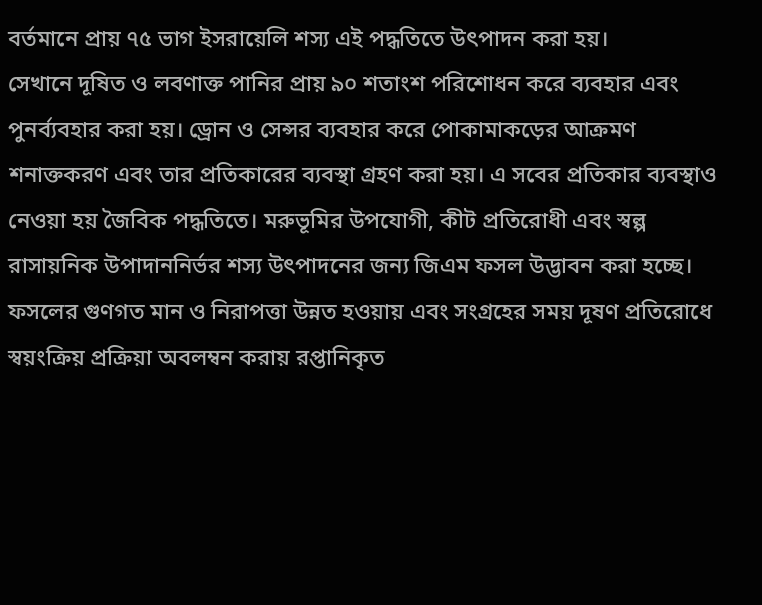বর্তমানে প্রায় ৭৫ ভাগ ইসরায়েলি শস্য এই পদ্ধতিতে উৎপাদন করা হয়।
সেখানে দূষিত ও লবণাক্ত পানির প্রায় ৯০ শতাংশ পরিশোধন করে ব্যবহার এবং পুনর্ব্যবহার করা হয়। ড্রোন ও সেন্সর ব্যবহার করে পোকামাকড়ের আক্রমণ শনাক্তকরণ এবং তার প্রতিকারের ব্যবস্থা গ্রহণ করা হয়। এ সবের প্রতিকার ব্যবস্থাও নেওয়া হয় জৈবিক পদ্ধতিতে। মরুভূমির উপযোগী, কীট প্রতিরোধী এবং স্বল্প রাসায়নিক উপাদাননির্ভর শস্য উৎপাদনের জন্য জিএম ফসল উদ্ভাবন করা হচ্ছে। ফসলের গুণগত মান ও নিরাপত্তা উন্নত হওয়ায় এবং সংগ্রহের সময় দূষণ প্রতিরোধে স্বয়ংক্রিয় প্রক্রিয়া অবলম্বন করায় রপ্তানিকৃত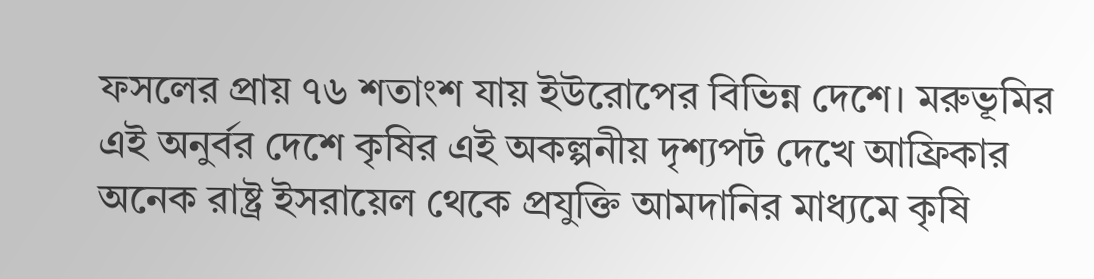ফসলের প্রায় ৭৬ শতাংশ যায় ইউরোপের বিভিন্ন দেশে। মরুভূমির এই অনুর্বর দেশে কৃষির এই অকল্পনীয় দৃশ্যপট দেখে আফ্রিকার অনেক রাষ্ট্র ইসরায়েল থেকে প্রযুক্তি আমদানির মাধ্যমে কৃষি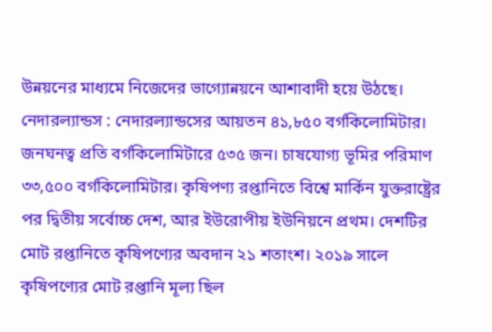উন্নয়নের মাধ্যমে নিজেদের ভাগ্যোন্নয়নে আশাবাদী হয়ে উঠছে।
নেদারল্যান্ডস : নেদারল্যান্ডসের আয়তন ৪১,৮৫০ বর্গকিলোমিটার। জনঘনত্ব প্রতি বর্গকিলোমিটারে ৫৩৫ জন। চাষযোগ্য ভূমির পরিমাণ ৩৩,৫০০ বর্গকিলোমিটার। কৃষিপণ্য রপ্তানিতে বিশ্বে মার্কিন যুক্তরাষ্ট্রের পর দ্বিতীয় সর্বোচ্চ দেশ, আর ইউরোপীয় ইউনিয়নে প্রথম। দেশটির মোট রপ্তানিতে কৃষিপণ্যের অবদান ২১ শতাংশ। ২০১৯ সালে কৃষিপণ্যের মোট রপ্তানি মূল্য ছিল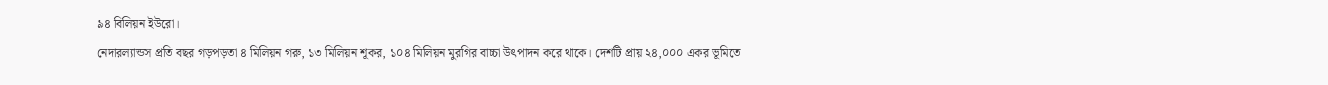৯৪ বিলিয়ন ইউরো।
নেদারল্যান্ডস প্রতি বছর গড়পড়তা ৪ মিলিয়ন গরু, ১৩ মিলিয়ন শূকর, ১০৪ মিলিয়ন মুরগির বাচ্চা উৎপাদন করে থাকে। দেশটি প্রায় ২৪,০০০ একর ভূমিতে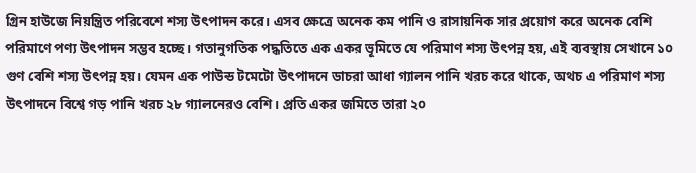গ্রিন হাউজে নিয়ন্ত্রিত পরিবেশে শস্য উৎপাদন করে। এসব ক্ষেত্রে অনেক কম পানি ও রাসায়নিক সার প্রয়োগ করে অনেক বেশি পরিমাণে পণ্য উৎপাদন সম্ভব হচ্ছে। গতানুগতিক পদ্ধতিতে এক একর ভূমিতে যে পরিমাণ শস্য উৎপন্ন হয়, এই ব্যবস্থায় সেখানে ১০ গুণ বেশি শস্য উৎপন্ন হয়। যেমন এক পাউন্ড টমেটো উৎপাদনে ডাচরা আধা গ্যালন পানি খরচ করে থাকে, অথচ এ পরিমাণ শস্য উৎপাদনে বিশ্বে গড় পানি খরচ ২৮ গ্যালনেরও বেশি। প্রতি একর জমিতে তারা ২০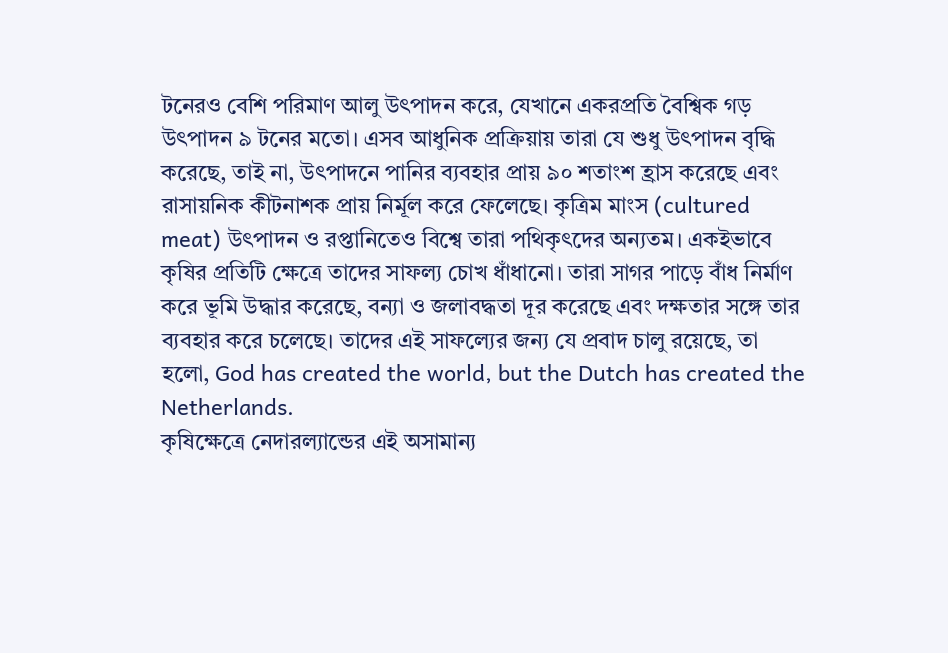টনেরও বেশি পরিমাণ আলু উৎপাদন করে, যেখানে একরপ্রতি বৈশ্বিক গড় উৎপাদন ৯ টনের মতো। এসব আধুনিক প্রক্রিয়ায় তারা যে শুধু উৎপাদন বৃদ্ধি করেছে, তাই না, উৎপাদনে পানির ব্যবহার প্রায় ৯০ শতাংশ হ্রাস করেছে এবং রাসায়নিক কীটনাশক প্রায় নির্মূল করে ফেলেছে। কৃত্রিম মাংস (cultured meat) উৎপাদন ও রপ্তানিতেও বিশ্বে তারা পথিকৃৎদের অন্যতম। একইভাবে কৃষির প্রতিটি ক্ষেত্রে তাদের সাফল্য চোখ ধাঁধানো। তারা সাগর পাড়ে বাঁধ নির্মাণ করে ভূমি উদ্ধার করেছে, বন্যা ও জলাবদ্ধতা দূর করেছে এবং দক্ষতার সঙ্গে তার ব্যবহার করে চলেছে। তাদের এই সাফল্যের জন্য যে প্রবাদ চালু রয়েছে, তা হলো, God has created the world, but the Dutch has created the Netherlands.
কৃষিক্ষেত্রে নেদারল্যান্ডের এই অসামান্য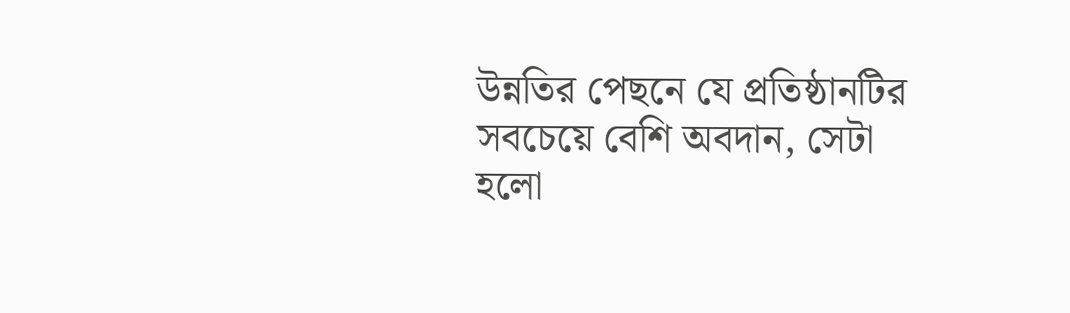উন্নতির পেছনে যে প্রতিষ্ঠানটির সবচেয়ে বেশি অবদান, সেটা হলো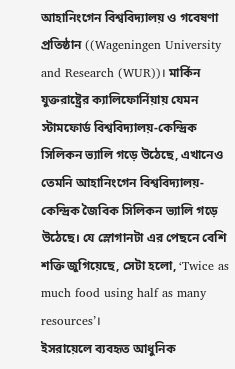আহানিংগেন বিশ্ববিদ্যালয় ও গবেষণা প্রতিষ্ঠান ((Wageningen University and Research (WUR))। মার্কিন যুক্তরাষ্ট্রের ক্যালিফোর্নিয়ায় যেমন স্টামফোর্ড বিশ্ববিদ্যালয়-কেন্দ্রিক সিলিকন ভ্যালি গড়ে উঠেছে, এখানেও তেমনি আহানিংগেন বিশ্ববিদ্যালয়-কেন্দ্রিক জৈবিক সিলিকন ভ্যালি গড়ে উঠেছে। যে স্লোগানটা এর পেছনে বেশি শক্তি জুগিয়েছে, সেটা হলো, ‘Twice as much food using half as many resources’।
ইসরায়েলে ব্যবহৃত আধুনিক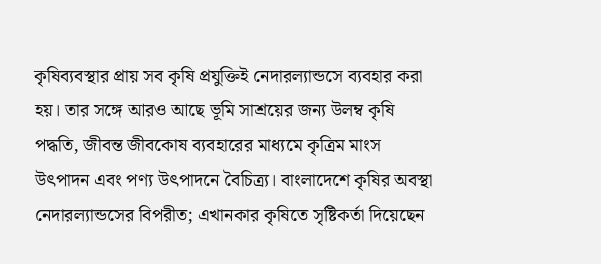কৃষিব্যবস্থার প্রায় সব কৃষি প্রযুক্তিই নেদারল্যান্ডসে ব্যবহার করা হয়। তার সঙ্গে আরও আছে ভূমি সাশ্রয়ের জন্য উলম্ব কৃষি পদ্ধতি, জীবন্ত জীবকোষ ব্যবহারের মাধ্যমে কৃত্রিম মাংস উৎপাদন এবং পণ্য উৎপাদনে বৈচিত্র্য। বাংলাদেশে কৃষির অবস্থা নেদারল্যান্ডসের বিপরীত; এখানকার কৃষিতে সৃষ্টিকর্তা দিয়েছেন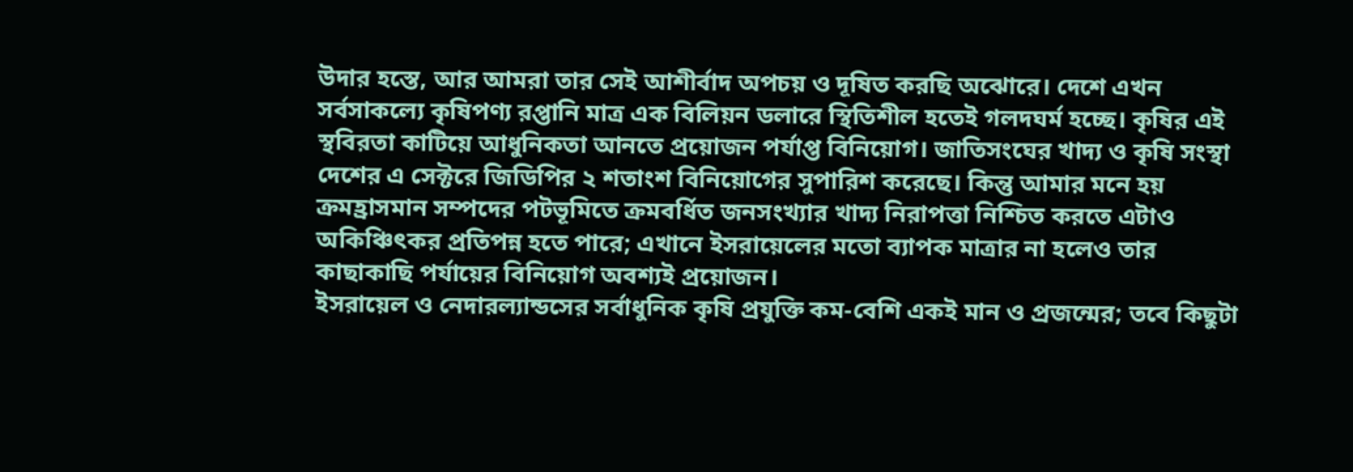উদার হস্তে, আর আমরা তার সেই আশীর্বাদ অপচয় ও দূষিত করছি অঝোরে। দেশে এখন সর্বসাকল্যে কৃষিপণ্য রপ্তানি মাত্র এক বিলিয়ন ডলারে স্থিতিশীল হতেই গলদঘর্ম হচ্ছে। কৃষির এই স্থবিরতা কাটিয়ে আধুনিকতা আনতে প্রয়োজন পর্যাপ্ত বিনিয়োগ। জাতিসংঘের খাদ্য ও কৃষি সংস্থা দেশের এ সেক্টরে জিডিপির ২ শতাংশ বিনিয়োগের সুপারিশ করেছে। কিন্তু আমার মনে হয় ক্রমহ্রাসমান সম্পদের পটভূমিতে ক্রমবর্ধিত জনসংখ্যার খাদ্য নিরাপত্তা নিশ্চিত করতে এটাও অকিঞ্চিৎকর প্রতিপন্ন হতে পারে; এখানে ইসরায়েলের মতো ব্যাপক মাত্রার না হলেও তার কাছাকাছি পর্যায়ের বিনিয়োগ অবশ্যই প্রয়োজন।
ইসরায়েল ও নেদারল্যান্ডসের সর্বাধুনিক কৃষি প্রযুক্তি কম-বেশি একই মান ও প্রজন্মের; তবে কিছুটা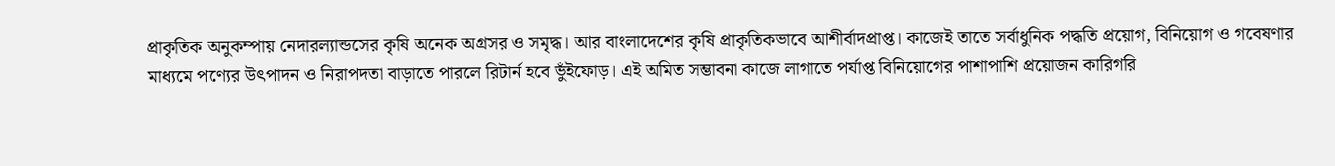প্রাকৃতিক অনুকম্পায় নেদারল্যান্ডসের কৃষি অনেক অগ্রসর ও সমৃদ্ধ। আর বাংলাদেশের কৃষি প্রাকৃতিকভাবে আশীর্বাদপ্রাপ্ত। কাজেই তাতে সর্বাধুনিক পদ্ধতি প্রয়োগ, বিনিয়োগ ও গবেষণার মাধ্যমে পণ্যের উৎপাদন ও নিরাপদতা বাড়াতে পারলে রিটার্ন হবে ভুঁইফোড়। এই অমিত সম্ভাবনা কাজে লাগাতে পর্যাপ্ত বিনিয়োগের পাশাপাশি প্রয়োজন কারিগরি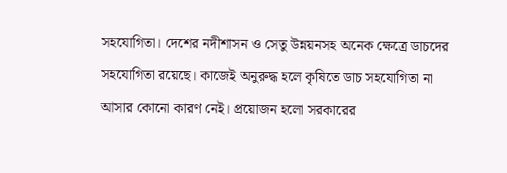সহযোগিতা। দেশের নদীশাসন ও সেতু উন্নয়নসহ অনেক ক্ষেত্রে ডাচদের সহযোগিতা রয়েছে। কাজেই অনুরুদ্ধ হলে কৃষিতে ডাচ সহযোগিতা না আসার কোনো কারণ নেই। প্রয়োজন হলো সরকারের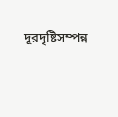দূরদৃষ্টিসম্পন্ন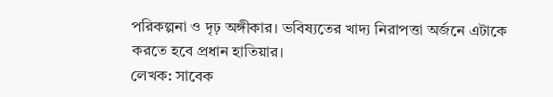পরিকল্পনা ও দৃঢ় অঙ্গীকার। ভবিষ্যতের খাদ্য নিরাপত্তা অর্জনে এটাকে করতে হবে প্রধান হাতিয়ার।
লেখক: সাবেক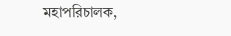মহাপরিচালক,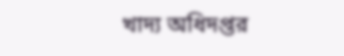খাদ্য অধিদপ্তর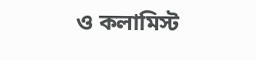ও কলামিস্ট